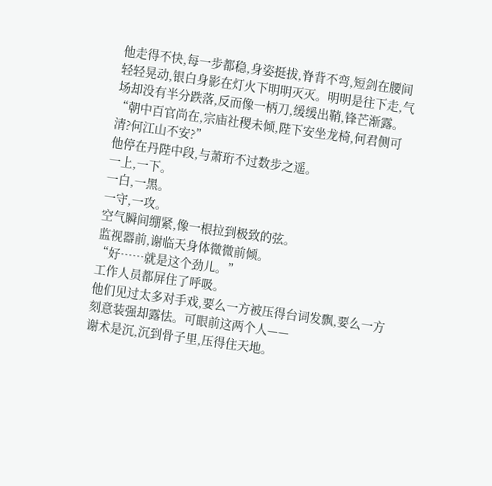他走得不快,每一步都稳,身姿挺拔,脊背不弯,短剑在腰间轻轻晃动,银白身影在灯火下明明灭灭。明明是往下走,气场却没有半分跌落,反而像一柄刀,缓缓出鞘,锋芒渐露。
“朝中百官尚在,宗庙社稷未倾,陛下安坐龙椅,何君侧可清?何江山不安?”
他停在丹陛中段,与萧珩不过数步之遥。
一上,一下。
一白,一黑。
一守,一攻。
空气瞬间绷紧,像一根拉到极致的弦。
监视器前,谢临天身体微微前倾。
“好……就是这个劲儿。”
工作人员都屏住了呼吸。
他们见过太多对手戏,要么一方被压得台词发飘,要么一方刻意装强却露怯。可眼前这两个人——
谢术是沉,沉到骨子里,压得住天地。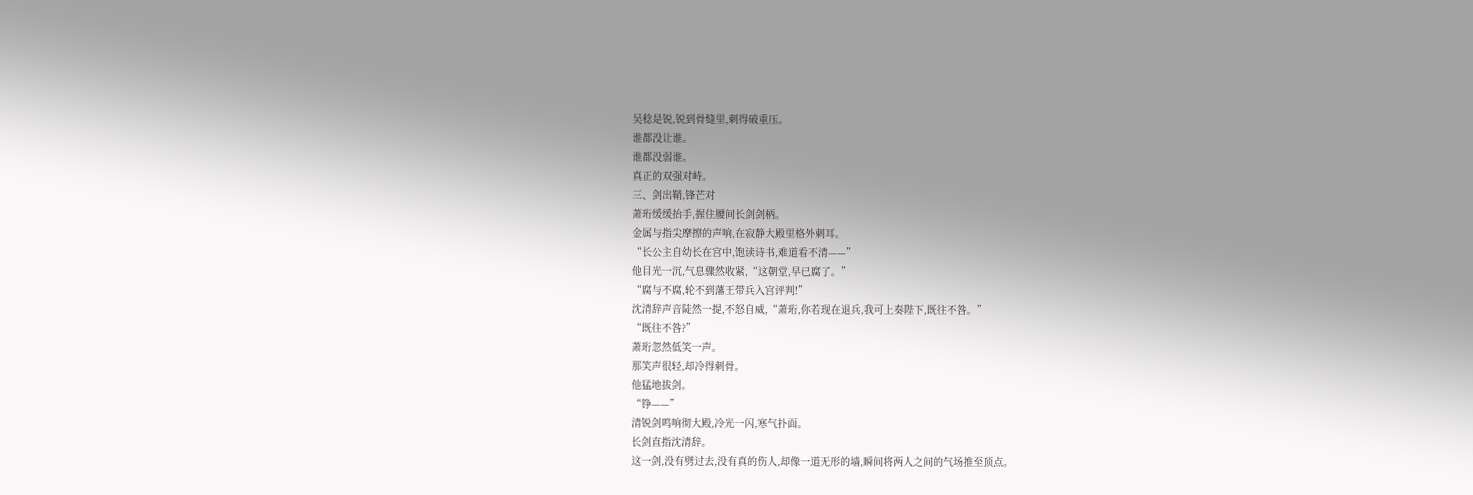吴稔是锐,锐到骨缝里,刺得破重压。
谁都没让谁。
谁都没弱谁。
真正的双强对峙。
三、剑出鞘,锋芒对
萧珩缓缓抬手,握住腰间长剑剑柄。
金属与指尖摩擦的声响,在寂静大殿里格外刺耳。
“长公主自幼长在宫中,饱读诗书,难道看不清——”
他目光一沉,气息骤然收紧,“这朝堂,早已腐了。”
“腐与不腐,轮不到藩王带兵入宫评判!”
沈清辞声音陡然一提,不怒自威,“萧珩,你若现在退兵,我可上奏陛下,既往不咎。”
“既往不咎?”
萧珩忽然低笑一声。
那笑声很轻,却冷得刺骨。
他猛地拔剑。
“铮——”
清锐剑鸣响彻大殿,冷光一闪,寒气扑面。
长剑直指沈清辞。
这一剑,没有劈过去,没有真的伤人,却像一道无形的墙,瞬间将两人之间的气场推至顶点。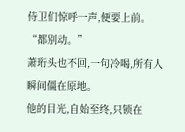侍卫们惊呼一声,便要上前。
“都别动。”
萧珩头也不回,一句冷喝,所有人瞬间僵在原地。
他的目光,自始至终,只锁在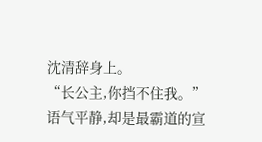沈清辞身上。
“长公主,你挡不住我。”
语气平静,却是最霸道的宣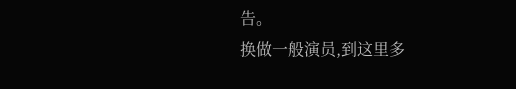告。
换做一般演员,到这里多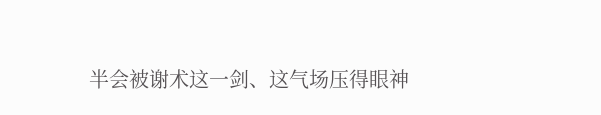半会被谢术这一剑、这气场压得眼神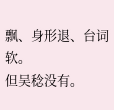飘、身形退、台词软。
但吴稔没有。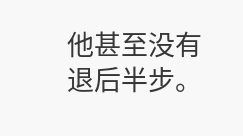他甚至没有退后半步。